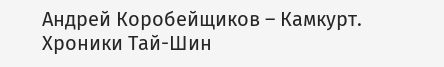Андрей Коробейщиков – Камкурт. Хроники Тай-Шин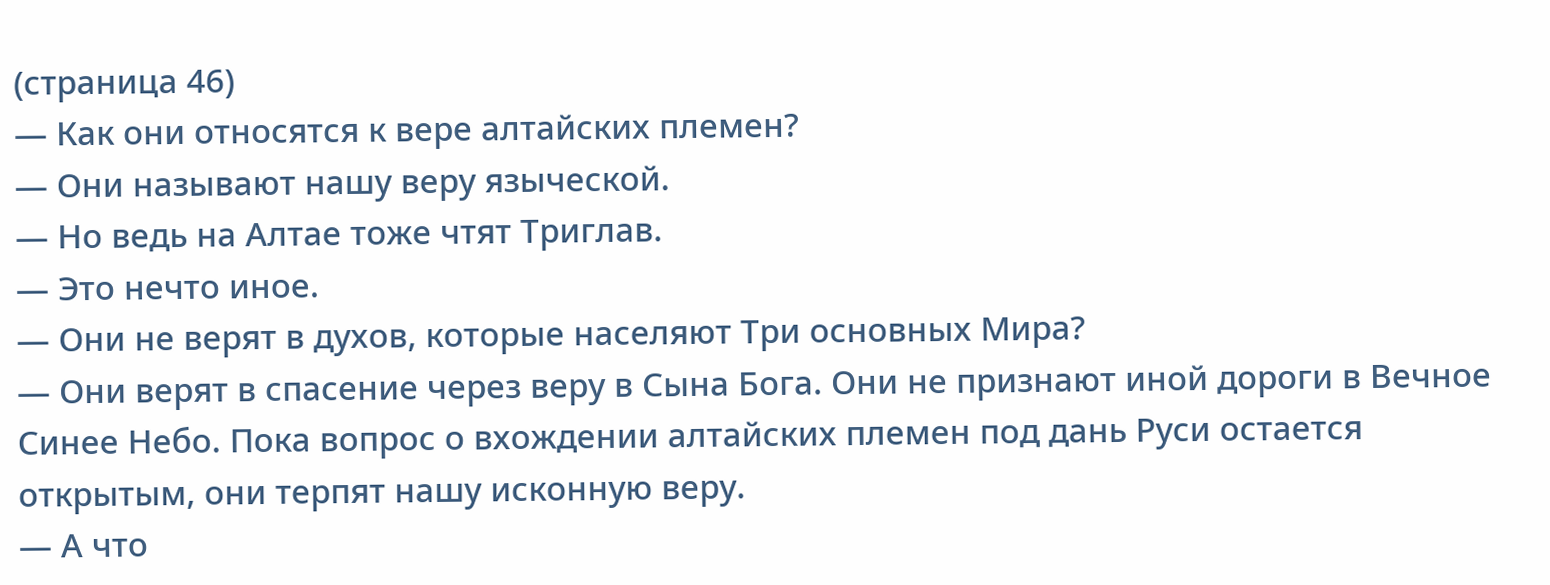(страница 46)
— Как они относятся к вере алтайских племен?
— Они называют нашу веру языческой.
— Но ведь на Алтае тоже чтят Триглав.
— Это нечто иное.
— Они не верят в духов, которые населяют Три основных Мира?
— Они верят в спасение через веру в Сына Бога. Они не признают иной дороги в Вечное Синее Небо. Пока вопрос о вхождении алтайских племен под дань Руси остается открытым, они терпят нашу исконную веру.
— А что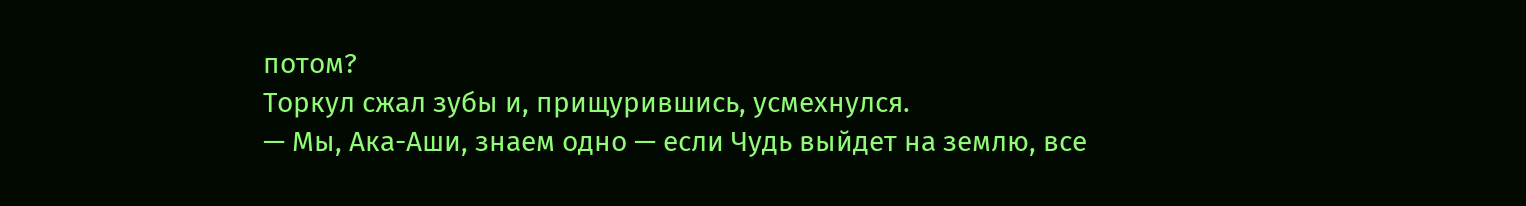потом?
Торкул сжал зубы и, прищурившись, усмехнулся.
— Мы, Ака-Аши, знаем одно — если Чудь выйдет на землю, все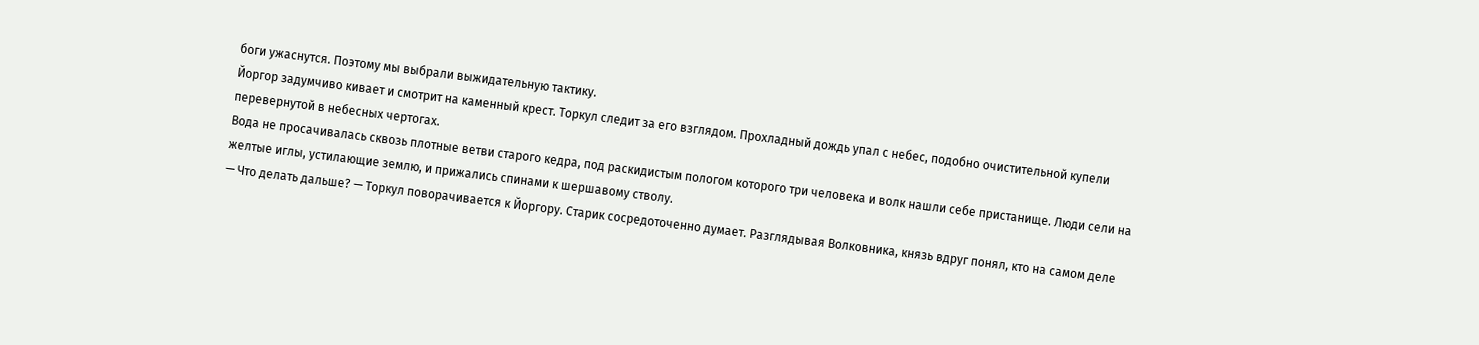боги ужаснутся. Поэтому мы выбрали выжидательную тактику.
Йоргор задумчиво кивает и смотрит на каменный крест. Торкул следит за его взглядом. Прохладный дождь упал с небес, подобно очистительной купели перевернутой в небесных чертогах.
Вода не просачивалась сквозь плотные ветви старого кедра, под раскидистым пологом которого три человека и волк нашли себе пристанище. Люди сели на желтые иглы, устилающие землю, и прижались спинами к шершавому стволу.
— Что делать дальше? — Торкул поворачивается к Йоргору. Старик сосредоточенно думает. Разглядывая Волковника, князь вдруг понял, кто на самом деле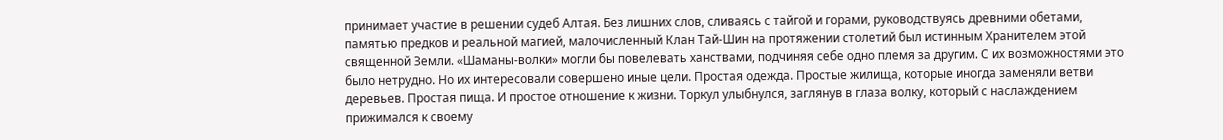принимает участие в решении судеб Алтая. Без лишних слов, сливаясь с тайгой и горами, руководствуясь древними обетами, памятью предков и реальной магией, малочисленный Клан Тай-Шин на протяжении столетий был истинным Хранителем этой священной Земли. «Шаманы-волки» могли бы повелевать ханствами, подчиняя себе одно племя за другим. С их возможностями это было нетрудно. Но их интересовали совершено иные цели. Простая одежда. Простые жилища, которые иногда заменяли ветви деревьев. Простая пища. И простое отношение к жизни. Торкул улыбнулся, заглянув в глаза волку, который с наслаждением прижимался к своему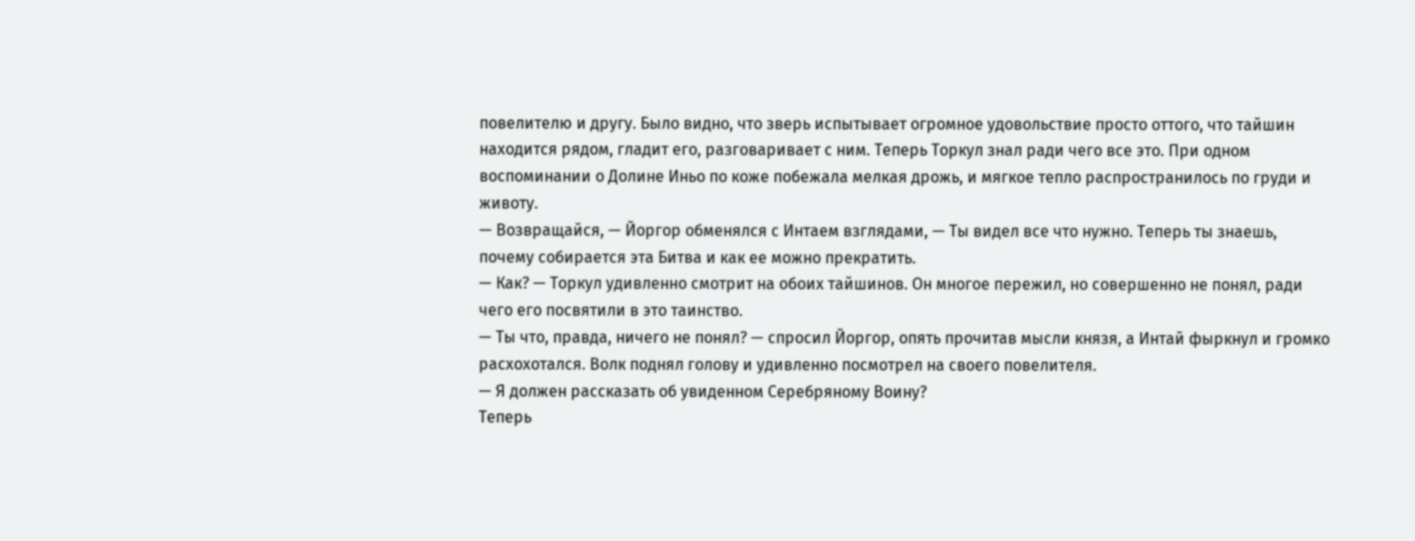повелителю и другу. Было видно, что зверь испытывает огромное удовольствие просто оттого, что тайшин находится рядом, гладит его, разговаривает с ним. Теперь Торкул знал ради чего все это. При одном воспоминании о Долине Иньо по коже побежала мелкая дрожь, и мягкое тепло распространилось по груди и животу.
— Возвращайся, — Йоргор обменялся с Интаем взглядами, — Ты видел все что нужно. Теперь ты знаешь, почему собирается эта Битва и как ее можно прекратить.
— Как? — Торкул удивленно смотрит на обоих тайшинов. Он многое пережил, но совершенно не понял, ради чего его посвятили в это таинство.
— Ты что, правда, ничего не понял? — спросил Йоргор, опять прочитав мысли князя, а Интай фыркнул и громко расхохотался. Волк поднял голову и удивленно посмотрел на своего повелителя.
— Я должен рассказать об увиденном Серебряному Воину?
Теперь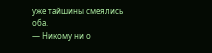уже тайшины смеялись оба.
— Никому ни о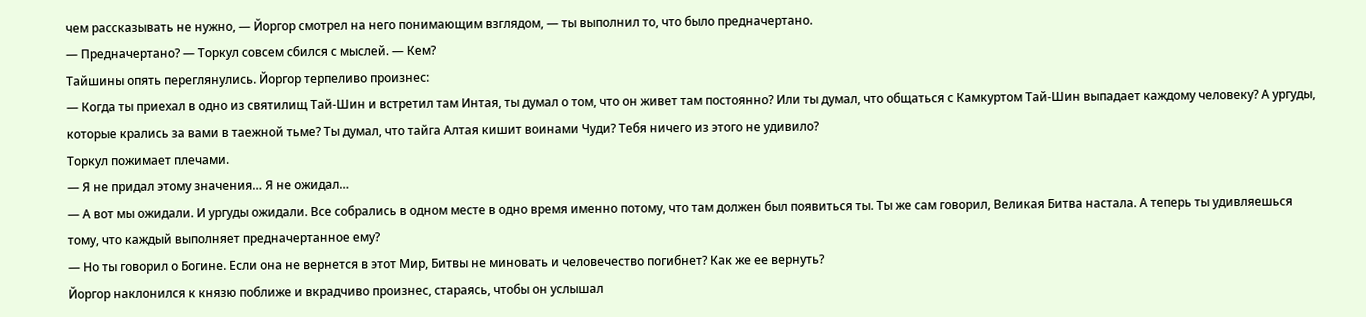чем рассказывать не нужно, — Йоргор смотрел на него понимающим взглядом, — ты выполнил то, что было предначертано.
— Предначертано? — Торкул совсем сбился с мыслей. — Кем?
Тайшины опять переглянулись. Йоргор терпеливо произнес:
— Когда ты приехал в одно из святилищ Тай-Шин и встретил там Интая, ты думал о том, что он живет там постоянно? Или ты думал, что общаться с Камкуртом Тай-Шин выпадает каждому человеку? А ургуды, которые крались за вами в таежной тьме? Ты думал, что тайга Алтая кишит воинами Чуди? Тебя ничего из этого не удивило?
Торкул пожимает плечами.
— Я не придал этому значения… Я не ожидал…
— А вот мы ожидали. И ургуды ожидали. Все собрались в одном месте в одно время именно потому, что там должен был появиться ты. Ты же сам говорил, Великая Битва настала. А теперь ты удивляешься тому, что каждый выполняет предначертанное ему?
— Но ты говорил о Богине. Если она не вернется в этот Мир, Битвы не миновать и человечество погибнет? Как же ее вернуть?
Йоргор наклонился к князю поближе и вкрадчиво произнес, стараясь, чтобы он услышал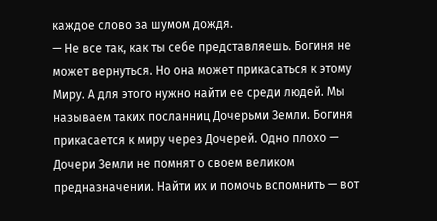каждое слово за шумом дождя.
— Не все так, как ты себе представляешь. Богиня не может вернуться. Но она может прикасаться к этому Миру. А для этого нужно найти ее среди людей. Мы называем таких посланниц Дочерьми Земли. Богиня прикасается к миру через Дочерей. Одно плохо — Дочери Земли не помнят о своем великом предназначении. Найти их и помочь вспомнить — вот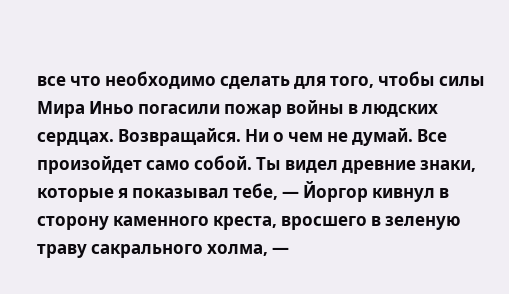все что необходимо сделать для того, чтобы силы Мира Иньо погасили пожар войны в людских сердцах. Возвращайся. Ни о чем не думай. Все произойдет само собой. Ты видел древние знаки, которые я показывал тебе, — Йоргор кивнул в сторону каменного креста, вросшего в зеленую траву сакрального холма, —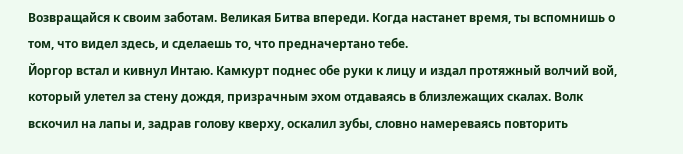Возвращайся к своим заботам. Великая Битва впереди. Когда настанет время, ты вспомнишь о том, что видел здесь, и сделаешь то, что предначертано тебе.
Йоргор встал и кивнул Интаю. Камкурт поднес обе руки к лицу и издал протяжный волчий вой, который улетел за стену дождя, призрачным эхом отдаваясь в близлежащих скалах. Волк вскочил на лапы и, задрав голову кверху, оскалил зубы, словно намереваясь повторить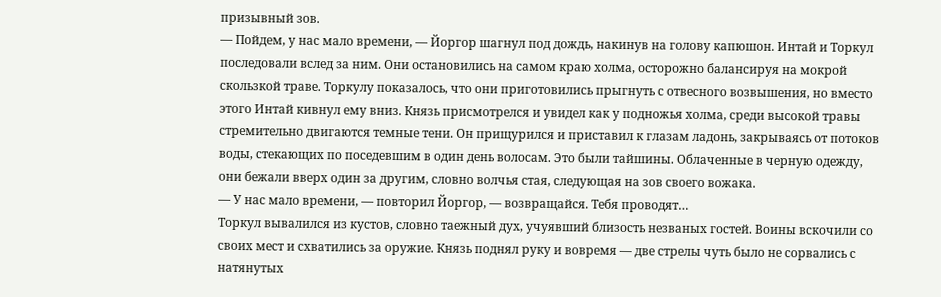призывный зов.
— Пойдем, у нас мало времени, — Йоргор шагнул под дождь, накинув на голову капюшон. Интай и Торкул последовали вслед за ним. Они остановились на самом краю холма, осторожно балансируя на мокрой скользкой траве. Торкулу показалось, что они приготовились прыгнуть с отвесного возвышения, но вместо этого Интай кивнул ему вниз. Князь присмотрелся и увидел как у подножья холма, среди высокой травы стремительно двигаются темные тени. Он прищурился и приставил к глазам ладонь, закрываясь от потоков воды, стекающих по поседевшим в один день волосам. Это были тайшины. Облаченные в черную одежду, они бежали вверх один за другим, словно волчья стая, следующая на зов своего вожака.
— У нас мало времени, — повторил Йоргор, — возвращайся. Тебя проводят…
Торкул вывалился из кустов, словно таежный дух, учуявший близость незваных гостей. Воины вскочили со своих мест и схватились за оружие. Князь поднял руку и вовремя — две стрелы чуть было не сорвались с натянутых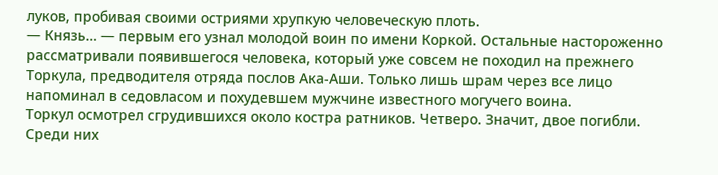луков, пробивая своими остриями хрупкую человеческую плоть.
— Князь… — первым его узнал молодой воин по имени Коркой. Остальные настороженно рассматривали появившегося человека, который уже совсем не походил на прежнего Торкула, предводителя отряда послов Ака-Аши. Только лишь шрам через все лицо напоминал в седовласом и похудевшем мужчине известного могучего воина.
Торкул осмотрел сгрудившихся около костра ратников. Четверо. Значит, двое погибли. Среди них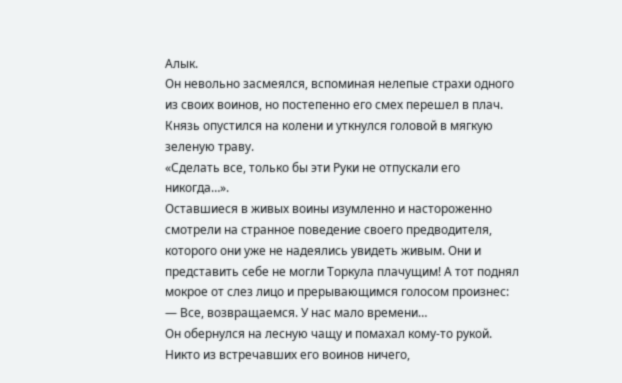Алык.
Он невольно засмеялся, вспоминая нелепые страхи одного из своих воинов, но постепенно его смех перешел в плач. Князь опустился на колени и уткнулся головой в мягкую зеленую траву.
«Сделать все, только бы эти Руки не отпускали его никогда…».
Оставшиеся в живых воины изумленно и настороженно смотрели на странное поведение своего предводителя, которого они уже не надеялись увидеть живым. Они и представить себе не могли Торкула плачущим! А тот поднял мокрое от слез лицо и прерывающимся голосом произнес:
— Все, возвращаемся. У нас мало времени…
Он обернулся на лесную чащу и помахал кому-то рукой. Никто из встречавших его воинов ничего,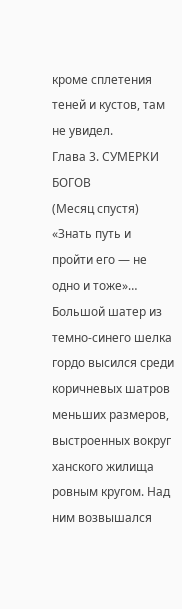кроме сплетения теней и кустов, там не увидел.
Глава 3. СУМЕРКИ БОГОВ
(Месяц спустя)
«Знать путь и пройти его — не одно и тоже»…
Большой шатер из темно-синего шелка гордо высился среди коричневых шатров меньших размеров, выстроенных вокруг ханского жилища ровным кругом. Над ним возвышался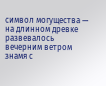символ могущества — на длинном древке развевалось вечерним ветром знамя с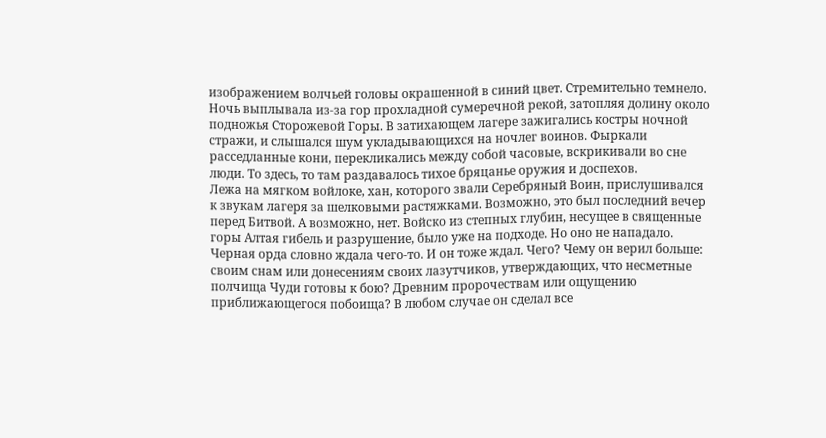изображением волчьей головы окрашенной в синий цвет. Стремительно темнело. Ночь выплывала из-за гор прохладной сумеречной рекой, затопляя долину около подножья Сторожевой Горы. В затихающем лагере зажигались костры ночной стражи, и слышался шум укладывающихся на ночлег воинов. Фыркали расседланные кони, перекликались между собой часовые, вскрикивали во сне люди. То здесь, то там раздавалось тихое бряцанье оружия и доспехов.
Лежа на мягком войлоке, хан, которого звали Серебряный Воин, прислушивался к звукам лагеря за шелковыми растяжками. Возможно, это был последний вечер перед Битвой. А возможно, нет. Войско из степных глубин, несущее в священные горы Алтая гибель и разрушение, было уже на подходе. Но оно не нападало. Черная орда словно ждала чего-то. И он тоже ждал. Чего? Чему он верил больше: своим снам или донесениям своих лазутчиков, утверждающих, что несметные полчища Чуди готовы к бою? Древним пророчествам или ощущению приближающегося побоища? В любом случае он сделал все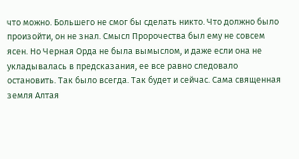что можно. Большего не смог бы сделать никто. Что должно было произойти, он не знал. Смысл Пророчества был ему не совсем ясен. Но Черная Орда не была вымыслом, и даже если она не укладывалась в предсказания, ее все равно следовало остановить. Так было всегда. Так будет и сейчас. Сама священная земля Алтая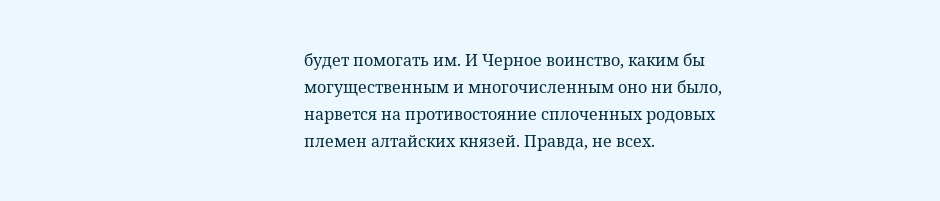будет помогать им. И Черное воинство, каким бы могущественным и многочисленным оно ни было, нарвется на противостояние сплоченных родовых племен алтайских князей. Правда, не всех.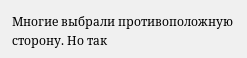Многие выбрали противоположную сторону. Но так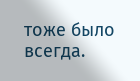тоже было всегда.